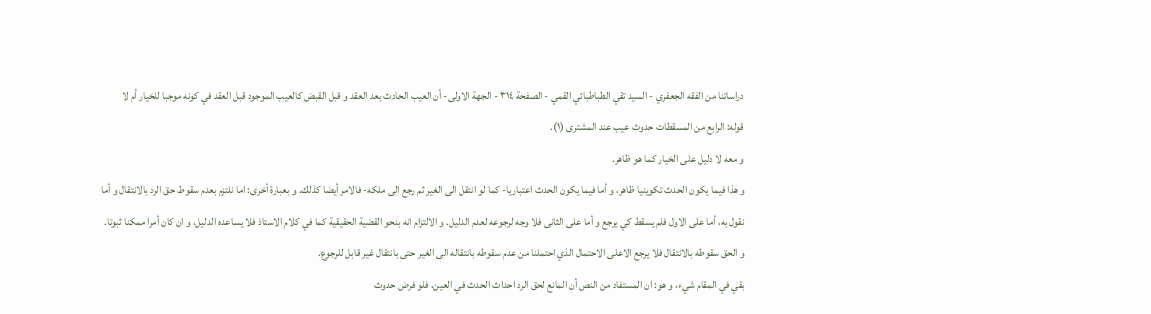دراساتنا من الفقه الجعفري - السيد تقي الطباطبائي القمي - الصفحة ٣١٤ - الجهة الاولى- أن العيب الحادث بعد العقد و قبل القبض كالعيب الموجود قبل العقد في كونه موجبا للخيار أم لا
قوله: الرابع من المسقطات حدوث عيب عند المشترى (١).
و معه لا دليل على الخيار كما هو ظاهر.
و هذا فيما يكون الحدث تكوينيا ظاهر، و أما فيما يكون الحدث اعتباريا- كما لو انتقل الى الغير ثم رجع الى ملكه- فالامر أيضا كذلك. و بعبارة أخرى: اما نلتزم بعدم سقوط حق الرد بالانتقال و أما نقول به، أما على الاول فلم يسقط كي يرجع و أما على الثانى فلا وجه لرجوعه لعدم الدليل. و الالتزام انه بنحو القضية الحقيقية كما في كلام الاستاذ فلا يساعده الدليل، و ان كان أمرا ممكنا ثبوتا. و الحق سقوطه بالانتقال فلا يرجع الاعلى الاحتمال الذي احتملنا من عدم سقوطه بانتقاله الى الغير حتى بانتقال غير قابل للرجوع.
بقي في المقام شيء، و هو: ان المستفاد من النص أن المانع لحق الرد احداث الحدث في العين، فلو فرض حدوث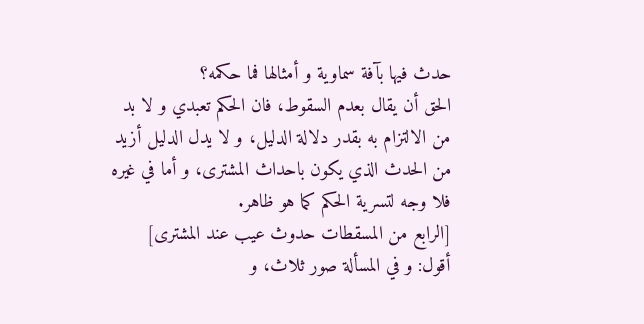حدث فيها بآفة سماوية و أمثالها فما حكمه؟
الحق أن يقال بعدم السقوط، فان الحكم تعبدي و لا بد من الالتزام به بقدر دلالة الدليل، و لا يدل الدليل أزيد من الحدث الذي يكون باحداث المشترى، و أما في غيره فلا وجه لتسرية الحكم كما هو ظاهر.
[الرابع من المسقطات حدوث عيب عند المشترى]
أقول: و في المسألة صور ثلاث، و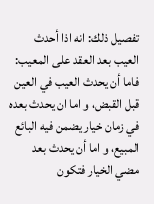تفصيل ذلك: انه اذا أحدث العيب بعد العقد على المعيب: فاما أن يحدث العيب في العين قبل القبض، و اما ان يحدث بعده في زمان خيار يضمن فيه البائع المبيع، و اما أن يحدث بعد مضي الخيار فتكون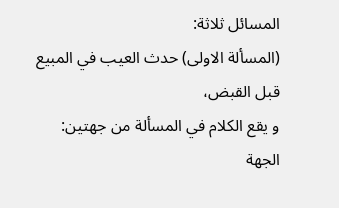المسائل ثلاثة:
(المسألة الاولى) حدث العيب في المبيع قبل القبض،
و يقع الكلام في المسألة من جهتين:
الجهة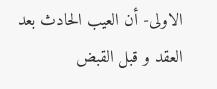الاولى- أن العيب الحادث بعد العقد و قبل القبض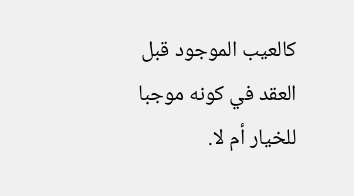كالعيب الموجود قبل العقد في كونه موجبا للخيار أم لا.